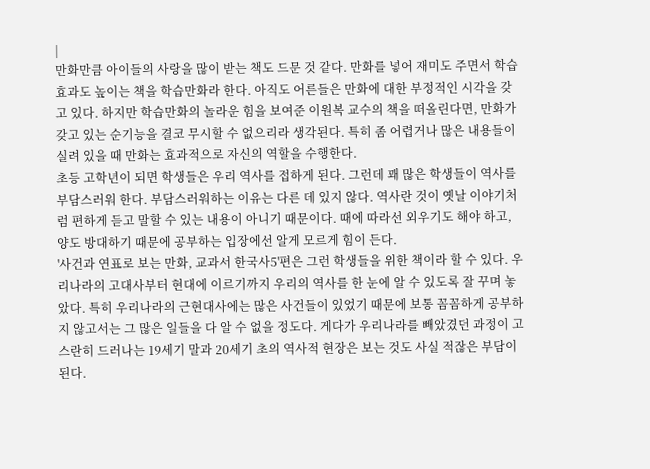|
만화만큼 아이들의 사랑을 많이 받는 책도 드문 것 같다. 만화를 넣어 재미도 주면서 학습 효과도 높이는 책을 학습만화라 한다. 아직도 어른들은 만화에 대한 부정적인 시각을 갖고 있다. 하지만 학습만화의 놀라운 힘을 보여준 이원복 교수의 책을 떠올린다면, 만화가 갖고 있는 순기능을 결코 무시할 수 없으리라 생각된다. 특히 좀 어렵거나 많은 내용들이 실려 있을 때 만화는 효과적으로 자신의 역할을 수행한다.
초등 고학년이 되면 학생들은 우리 역사를 접하게 된다. 그런데 꽤 많은 학생들이 역사를 부담스러워 한다. 부담스러워하는 이유는 다른 데 있지 않다. 역사란 것이 옛날 이야기처럼 편하게 듣고 말할 수 있는 내용이 아니기 때문이다. 때에 따라선 외우기도 해야 하고, 양도 방대하기 때문에 공부하는 입장에선 알게 모르게 힘이 든다.
'사건과 연표로 보는 만화, 교과서 한국사5'편은 그런 학생들을 위한 책이라 할 수 있다. 우리나라의 고대사부터 현대에 이르기까지 우리의 역사를 한 눈에 알 수 있도록 잘 꾸며 놓았다. 특히 우리나라의 근현대사에는 많은 사건들이 있었기 때문에 보통 꼼꼼하게 공부하지 않고서는 그 많은 일들을 다 알 수 없을 정도다. 게다가 우리나라를 빼았겼던 과정이 고스란히 드러나는 19세기 말과 20세기 초의 역사적 현장은 보는 것도 사실 적잖은 부담이 된다.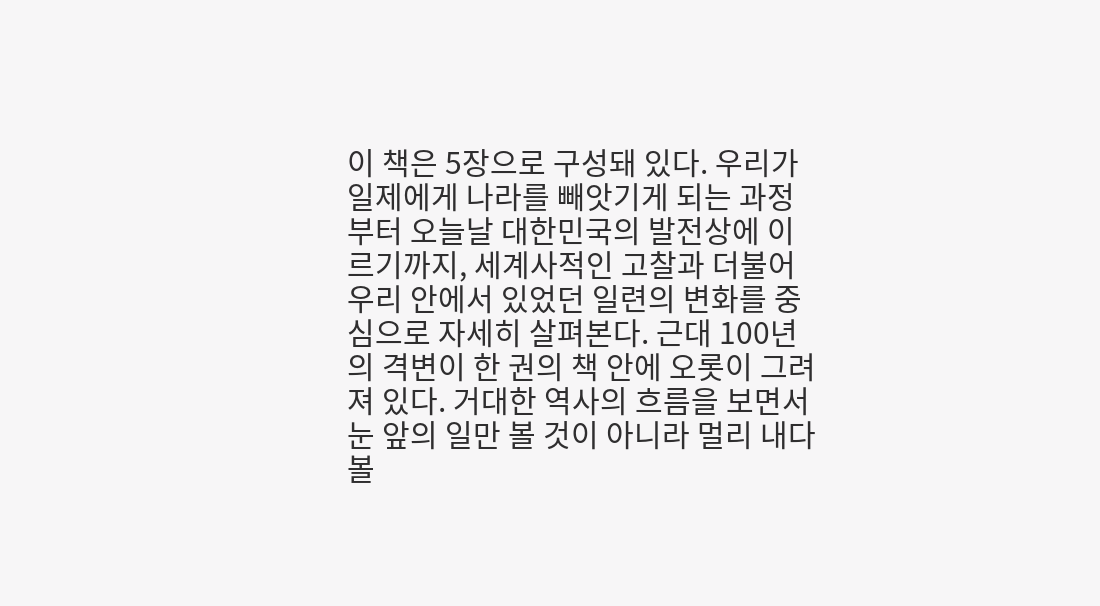이 책은 5장으로 구성돼 있다. 우리가 일제에게 나라를 빼앗기게 되는 과정부터 오늘날 대한민국의 발전상에 이르기까지, 세계사적인 고찰과 더불어 우리 안에서 있었던 일련의 변화를 중심으로 자세히 살펴본다. 근대 100년의 격변이 한 권의 책 안에 오롯이 그려져 있다. 거대한 역사의 흐름을 보면서 눈 앞의 일만 볼 것이 아니라 멀리 내다볼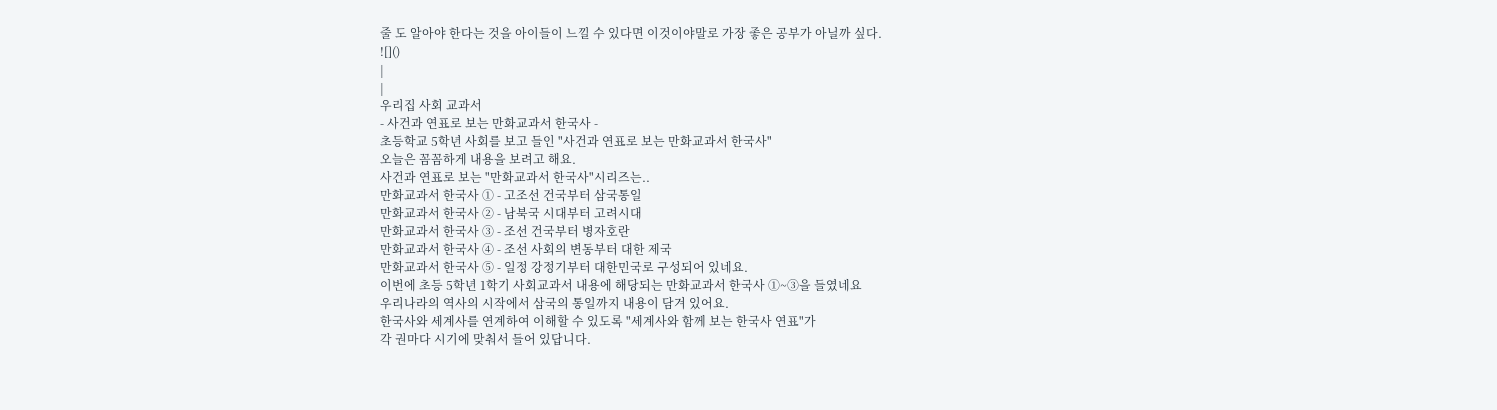줄 도 알아야 한다는 것을 아이들이 느낄 수 있다면 이것이야말로 가장 좋은 공부가 아닐까 싶다.
![]()
|
|
우리집 사회 교과서
- 사건과 연표로 보는 만화교과서 한국사 -
초등학교 5학년 사회를 보고 들인 "사건과 연표로 보는 만화교과서 한국사"
오늘은 꼼꼼하게 내용을 보려고 해요.
사건과 연표로 보는 "만화교과서 한국사"시리즈는..
만화교과서 한국사 ① - 고조선 건국부터 삼국통일
만화교과서 한국사 ② - 남북국 시대부터 고려시대
만화교과서 한국사 ③ - 조선 건국부터 병자호란
만화교과서 한국사 ④ - 조선 사회의 변동부터 대한 제국
만화교과서 한국사 ⑤ - 일정 강정기부터 대한민국로 구성되어 있네요.
이번에 초등 5학년 1학기 사회교과서 내용에 해당되는 만화교과서 한국사 ①~③을 들였네요
우리나라의 역사의 시작에서 삼국의 통일까지 내용이 담겨 있어요.
한국사와 세계사를 연계하여 이해할 수 있도록 "세계사와 함께 보는 한국사 연표"가
각 권마다 시기에 맞춰서 들어 있답니다.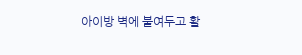아이방 벽에 붙여두고 활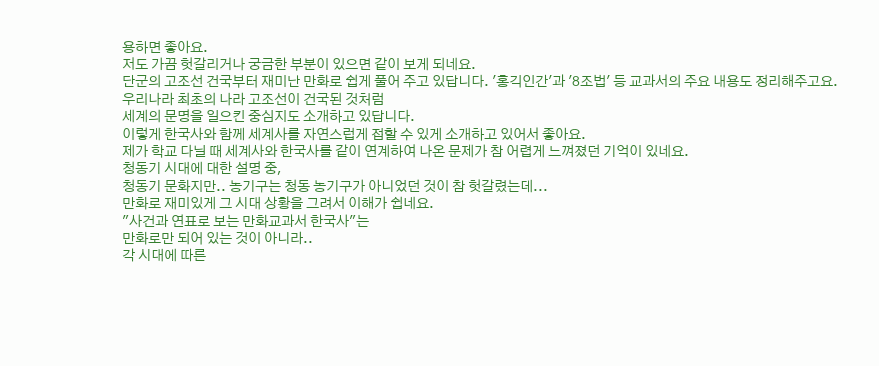용하면 좋아요.
저도 가끔 헛갈리거나 궁금한 부분이 있으면 같이 보게 되네요.
단군의 고조선 건국부터 재미난 만화로 쉽게 풀어 주고 있답니다. '홍긱인간'과 '8조법' 등 교과서의 주요 내용도 정리해주고요.
우리나라 최초의 나라 고조선이 건국된 것처럼
세계의 문명을 일으킨 중심지도 소개하고 있답니다.
이렇게 한국사와 함께 세계사를 자연스럽게 접할 수 있게 소개하고 있어서 좋아요.
제가 학교 다닐 때 세계사와 한국사를 같이 연계하여 나온 문제가 참 어렵게 느껴졌던 기억이 있네요.
청동기 시대에 대한 설명 중,
청동기 문화지만.. 농기구는 청동 농기구가 아니었던 것이 참 헛갈렸는데...
만화로 재미있게 그 시대 상황을 그려서 이해가 쉽네요.
"사건과 연표로 보는 만화교과서 한국사"는
만화로만 되어 있는 것이 아니라..
각 시대에 따른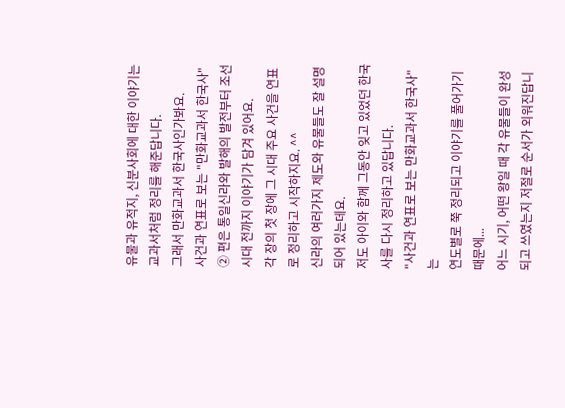유물과 유적지, 신분사회에 대한 이야기는 교과서처럼 정리를 해준답니다.
그래서 만화교과서 한국사인가봐요.
사건과 연표로 보는 "만화교과서 한국사" ② 편은 통일신라와 발해의 발전부터 조선시대 전까지 이야기가 담겨 있어요.
각 장의 첫 장에 그 시대 주요 사건을 연표로 정리하고 시작하지요. ^^
신라의 여러가지 제도와 유물들도 잘 설명되어 있는데요.
저도 아이와 함께 그동안 잊고 있었던 한국사를 다시 정리하고 있답니다.
"사건과 연표로 보는 만화교과서 한국사"는
연도별로 쭉 정리되고 이야기를 풀어가기 때문에...
어느 시기, 어떤 왕일 때 각 유물들이 완성되고 쓰였는지 저절로 순서가 외워진답니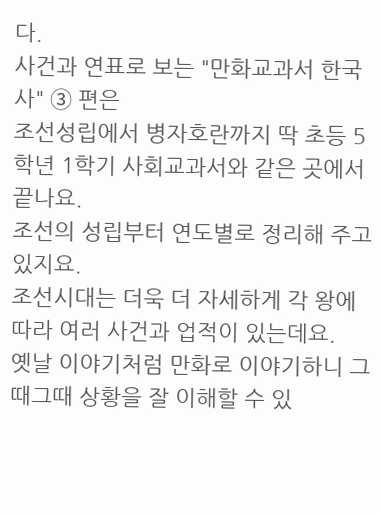다.
사건과 연표로 보는 "만화교과서 한국사" ③ 편은
조선성립에서 병자호란까지 딱 초등 5학년 1학기 사회교과서와 같은 곳에서 끝나요.
조선의 성립부터 연도별로 정리해 주고 있지요.
조선시대는 더욱 더 자세하게 각 왕에 따라 여러 사건과 업적이 있는데요.
옛날 이야기처럼 만화로 이야기하니 그때그때 상황을 잘 이해할 수 있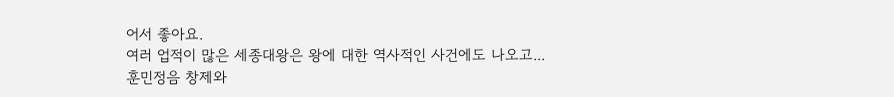어서 좋아요.
여러 업적이 많은 세종대왕은 왕에 대한 역사적인 사건에도 나오고...
훈민정음 창제와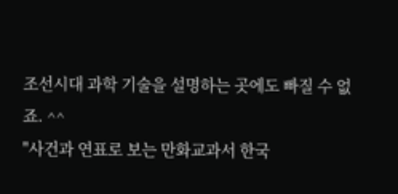조선시대 과학 기술을 설명하는 곳에도 빠질 수 없죠. ^^
"사건과 연표로 보는 만화교과서 한국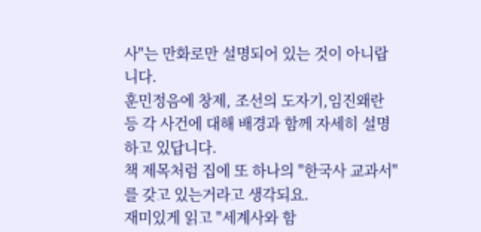사"는 만화로만 설명되어 있는 것이 아니랍니다.
훈민정음에 창제, 조선의 도자기,임진왜란 등 각 사건에 대해 배경과 함께 자세히 설명하고 있답니다.
책 제목처럼 집에 또 하나의 "한국사 교과서"를 갖고 있는거라고 생각되요.
재미있게 읽고 "세계사와 함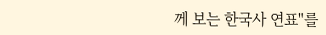께 보는 한국사 연표"를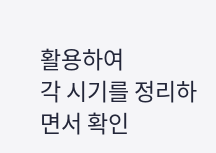활용하여
각 시기를 정리하면서 확인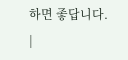하면 좋답니다.
|